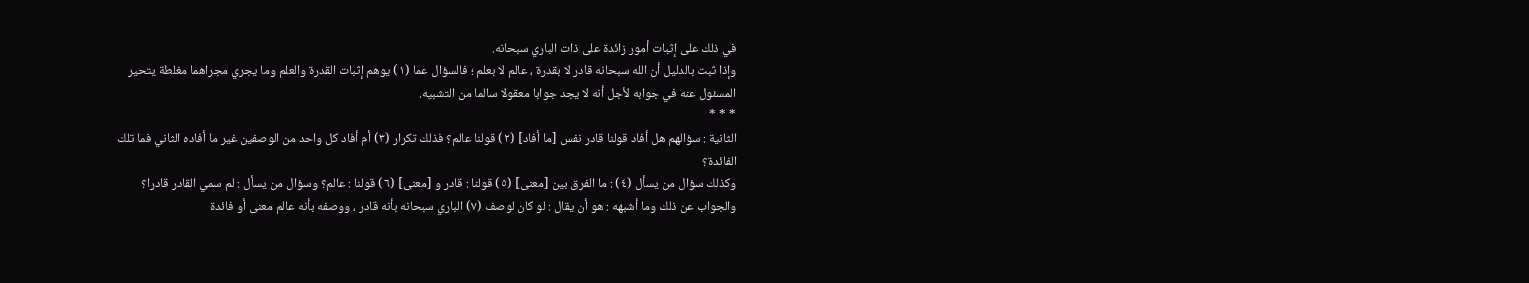في ذلك على إثبات أمور زائدة على ذات الباري سبحانه.
وإذا ثبت بالدليل أن الله سبحانه قادر لا بقدرة ، عالم لا بعلم ؛ فالسؤال عما (١) يوهم إثبات القدرة والعلم وما يجري مجراهما مغلطة يتحير المسئول عنه في جوابه لأجل أنه لا يجد جوابا معقولا سالما من التشبيه.
* * *
الثانية : سؤالهم هل أفاد قولنا قادر نفس [ما أفاد] (٢) قولنا عالم؟ فذلك تكرار (٣) أم أفاد كل واحد من الوصفين غير ما أفاده الثاني فما تلك الفائدة؟
وكذلك سؤال من يسأل (٤) : ما الفرق بين [معنى] (٥) قولنا : قادر و [معنى] (٦) قولنا : عالم؟ وسؤال من يسأل : لم سمي القادر قادرا؟
والجواب عن ذلك وما أشبهه : هو أن يقال : لو كان لوصف (٧) الباري سبحانه بأنه قادر ، ووصفه بأنه عالم معنى أو فائدة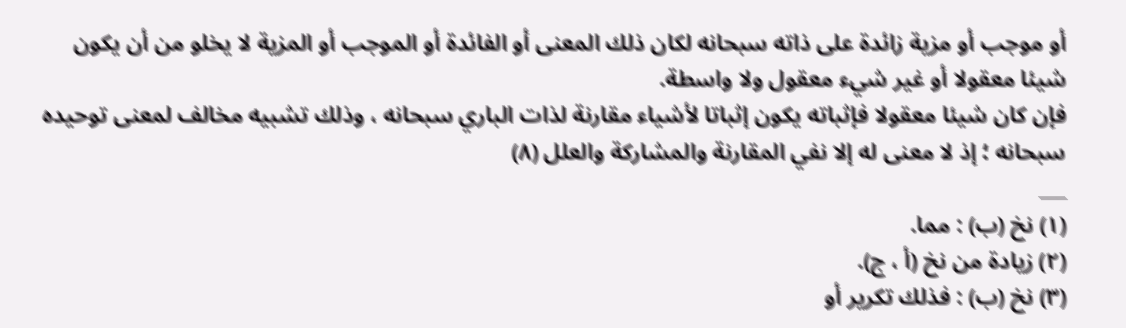أو موجب أو مزية زائدة على ذاته سبحانه لكان ذلك المعنى أو الفائدة أو الموجب أو المزية لا يخلو من أن يكون شيئا معقولا أو غير شيء معقول ولا واسطة.
فإن كان شيئا معقولا فإثباته يكون إثباتا لأشياء مقارنة لذات الباري سبحانه ، وذلك تشبيه مخالف لمعنى توحيده سبحانه ؛ إذ لا معنى له إلا نفي المقارنة والمشاركة والعلل (٨)
___
(١) نخ (ب) : مما.
(٢) زيادة من نخ (أ ، ج).
(٣) نخ (ب) : فذلك تكرير أو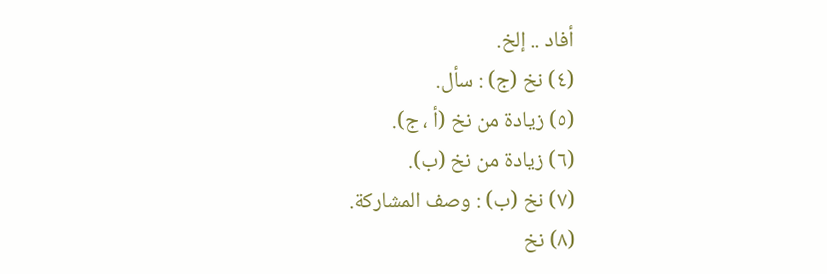أفاد .. إلخ.
(٤) نخ (ج) : سأل.
(٥) زيادة من نخ (أ ، ج).
(٦) زيادة من نخ (ب).
(٧) نخ (ب) : وصف المشاركة.
(٨) نخ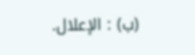(ب) : الإعلال.